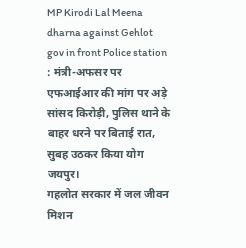MP Kirodi Lal Meena dharna against Gehlot gov in front Police station : मंत्री-अफसर पर एफआईआर की मांग पर अड़े सांसद किरोड़ी, पुलिस थाने के बाहर धरने पर बिताई रात, सुबह उठकर किया योग
जयपुर।
गहलोत सरकार में जल जीवन मिशन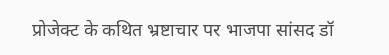प्रोजेक्ट के कथित भ्रष्टाचार पर भाजपा सांसद डॉ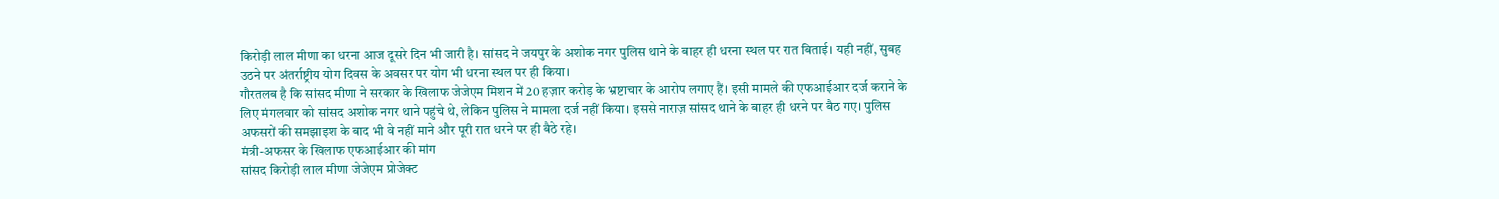किरोड़ी लाल मीणा का धरना आज दूसरे दिन भी जारी है। सांसद ने जयपुर के अशोक नगर पुलिस थाने के बाहर ही धरना स्थल पर रात बिताई। यही नहीं, सुबह उठने पर अंतर्राष्ट्रीय योग दिवस के अवसर पर योग भी धरना स्थल पर ही किया।
गौरतलब है कि सांसद मीणा ने सरकार के खिलाफ जेजेएम मिशन में 20 हज़ार करोड़ के भ्रष्टाचार के आरोप लगाए हैं। इसी मामले की एफआईआर दर्ज कराने के लिए मंगलवार को सांसद अशोक नगर थाने पहुंचे थे, लेकिन पुलिस ने मामला दर्ज नहीं किया। इससे नाराज़ सांसद थाने के बाहर ही धरने पर बैठ गए। पुलिस अफसरों की समझाइश के बाद भी वे नहीं माने और पूरी रात धरने पर ही बैठे रहे।
मंत्री-अफसर के खिलाफ एफआईआर की मांग
सांसद किरोड़ी लाल मीणा जेजेएम प्रोजेक्ट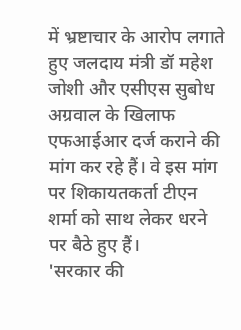में भ्रष्टाचार के आरोप लगाते हुए जलदाय मंत्री डॉ महेश जोशी और एसीएस सुबोध अग्रवाल के खिलाफ एफआईआर दर्ज कराने की मांग कर रहे हैं। वे इस मांग पर शिकायतकर्ता टीएन शर्मा को साथ लेकर धरने पर बैठे हुए हैं।
'सरकार की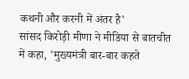कथनी और करनी में अंतर है'
सांसद किरोड़ी मीणा ने मीडिया से बातचीत में कहा, 'मुख्यमंत्री बार-बार कहते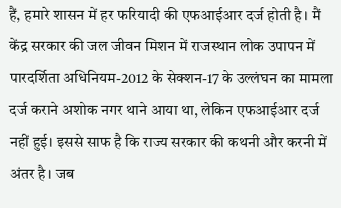हैं, हमारे शासन में हर फरियादी की एफआईआर दर्ज होती है। मैं केंद्र सरकार की जल जीवन मिशन में राजस्थान लोक उपापन में पारदर्शिता अधिनियम-2012 के सेक्शन-17 के उल्लंघन का मामला दर्ज कराने अशोक नगर थाने आया था, लेकिन एफआईआर दर्ज नहीं हुई। इससे साफ है कि राज्य सरकार की कथनी और करनी में अंतर है। जब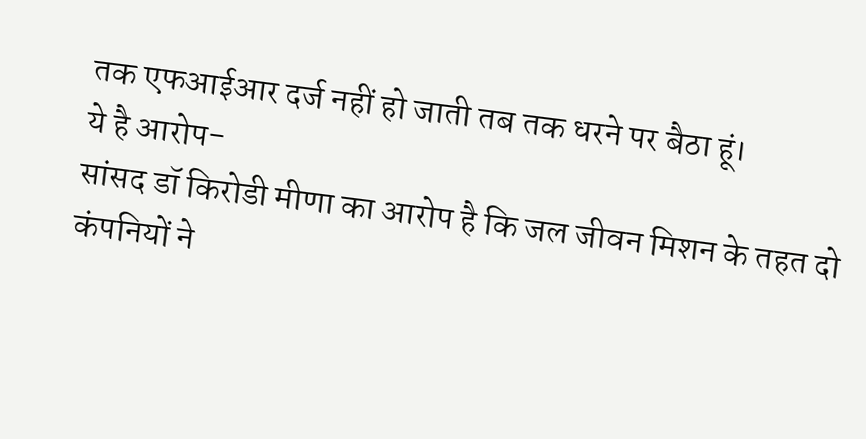तक एफआईआर दर्ज नहीं हो जाती तब तक धरने पर बैठा हूं।
ये है आरोप-
सांसद डॉ किरोडी मीणा का आरोप है कि जल जीवन मिशन के तहत दो कंपनियों ने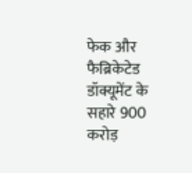फेक और फैब्रिकेटेड डॉक्यूमेंट के सहारे 900 करोड़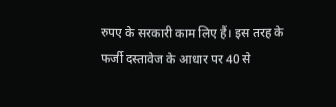रुपए के सरकारी काम लिए हैं। इस तरह के फर्जी दस्तावेज के आधार पर 40 से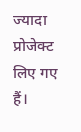ज्यादा प्रोजेक्ट लिए गए हैं।